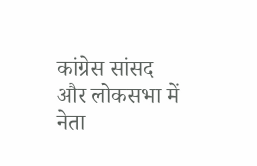कांग्रेस सांसद और लोकसभा में नेता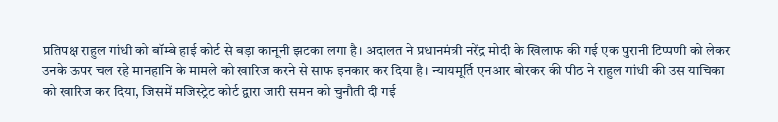प्रतिपक्ष राहुल गांधी को बॉम्बे हाई कोर्ट से बड़ा कानूनी झटका लगा है। अदालत ने प्रधानमंत्री नरेंद्र मोदी के खिलाफ की गई एक पुरानी टिप्पणी को लेकर उनके ऊपर चल रहे मानहानि के मामले को खारिज करने से साफ इनकार कर दिया है। न्यायमूर्ति एनआर बोरकर की पीठ ने राहुल गांधी की उस याचिका को खारिज कर दिया, जिसमें मजिस्ट्रेट कोर्ट द्वारा जारी समन को चुनौती दी गई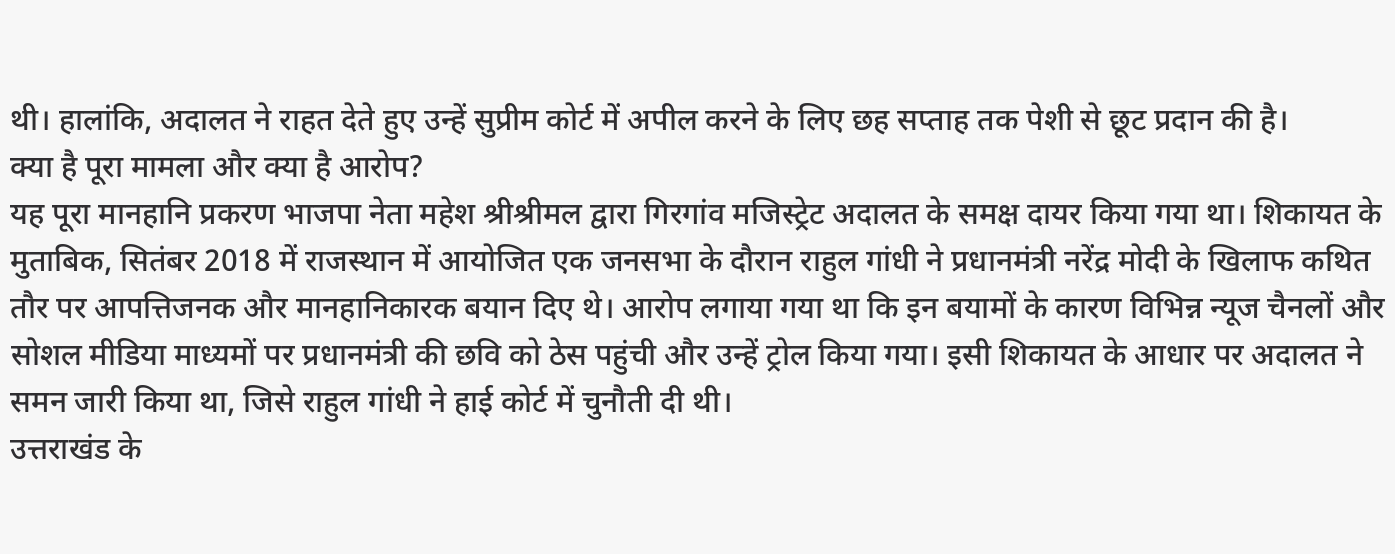थी। हालांकि, अदालत ने राहत देते हुए उन्हें सुप्रीम कोर्ट में अपील करने के लिए छह सप्ताह तक पेशी से छूट प्रदान की है।
क्या है पूरा मामला और क्या है आरोप?
यह पूरा मानहानि प्रकरण भाजपा नेता महेश श्रीश्रीमल द्वारा गिरगांव मजिस्ट्रेट अदालत के समक्ष दायर किया गया था। शिकायत के मुताबिक, सितंबर 2018 में राजस्थान में आयोजित एक जनसभा के दौरान राहुल गांधी ने प्रधानमंत्री नरेंद्र मोदी के खिलाफ कथित तौर पर आपत्तिजनक और मानहानिकारक बयान दिए थे। आरोप लगाया गया था कि इन बयामों के कारण विभिन्न न्यूज चैनलों और सोशल मीडिया माध्यमों पर प्रधानमंत्री की छवि को ठेस पहुंची और उन्हें ट्रोल किया गया। इसी शिकायत के आधार पर अदालत ने समन जारी किया था, जिसे राहुल गांधी ने हाई कोर्ट में चुनौती दी थी।
उत्तराखंड के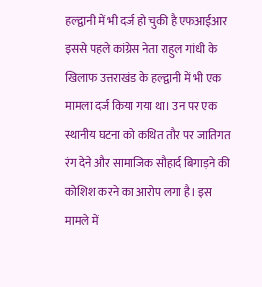हल्द्वानी में भी दर्ज हो चुकी है एफआईआर
इससे पहले कांग्रेस नेता राहुल गांधी के खिलाफ उत्तराखंड के हल्द्वानी में भी एक मामला दर्ज किया गया था। उन पर एक स्थानीय घटना को कथित तौर पर जातिगत रंग देने और सामाजिक सौहार्द बिगाड़ने की कोशिश करने का आरोप लगा है। इस मामले में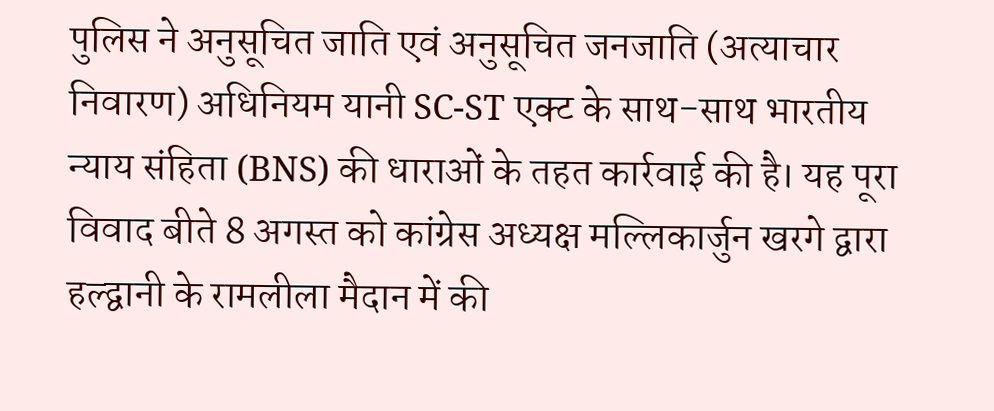पुलिस ने अनुसूचित जाति एवं अनुसूचित जनजाति (अत्याचार निवारण) अधिनियम यानी SC-ST एक्ट के साथ-साथ भारतीय न्याय संहिता (BNS) की धाराओं के तहत कार्रवाई की है। यह पूरा विवाद बीते 8 अगस्त को कांग्रेस अध्यक्ष मल्लिकार्जुन खरगे द्वारा हल्द्वानी के रामलीला मैदान में की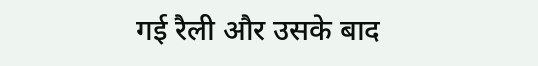गई रैली और उसके बाद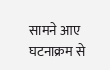सामने आए घटनाक्रम से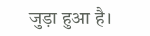जुड़ा हुआ है।